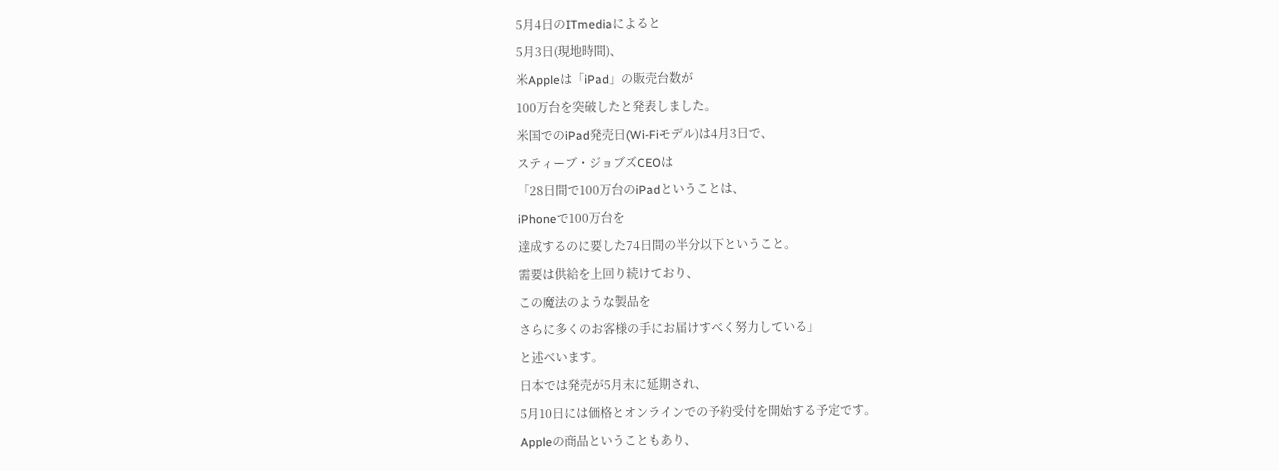5月4日のITmediaによると
5月3日(現地時間)、
米Appleは「iPad」の販売台数が
100万台を突破したと発表しました。
米国でのiPad発売日(Wi-Fiモデル)は4月3日で、
スティーブ・ジョブズCEOは
「28日間で100万台のiPadということは、
iPhoneで100万台を
達成するのに要した74日間の半分以下ということ。
需要は供給を上回り続けており、
この魔法のような製品を
さらに多くのお客様の手にお届けすべく努力している」
と述べいます。
日本では発売が5月末に延期され、
5月10日には価格とオンラインでの予約受付を開始する予定です。
Appleの商品ということもあり、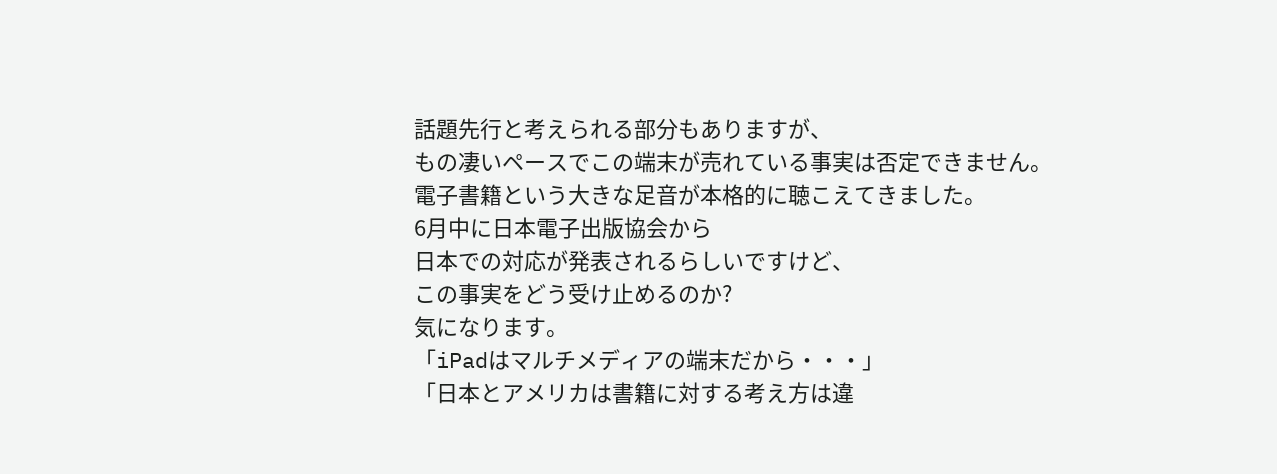話題先行と考えられる部分もありますが、
もの凄いペースでこの端末が売れている事実は否定できません。
電子書籍という大きな足音が本格的に聴こえてきました。
6月中に日本電子出版協会から
日本での対応が発表されるらしいですけど、
この事実をどう受け止めるのか?
気になります。
「iPadはマルチメディアの端末だから・・・」
「日本とアメリカは書籍に対する考え方は違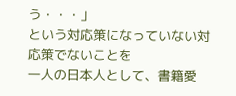う・・・」
という対応策になっていない対応策でないことを
一人の日本人として、書籍愛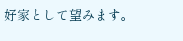好家として望みます。